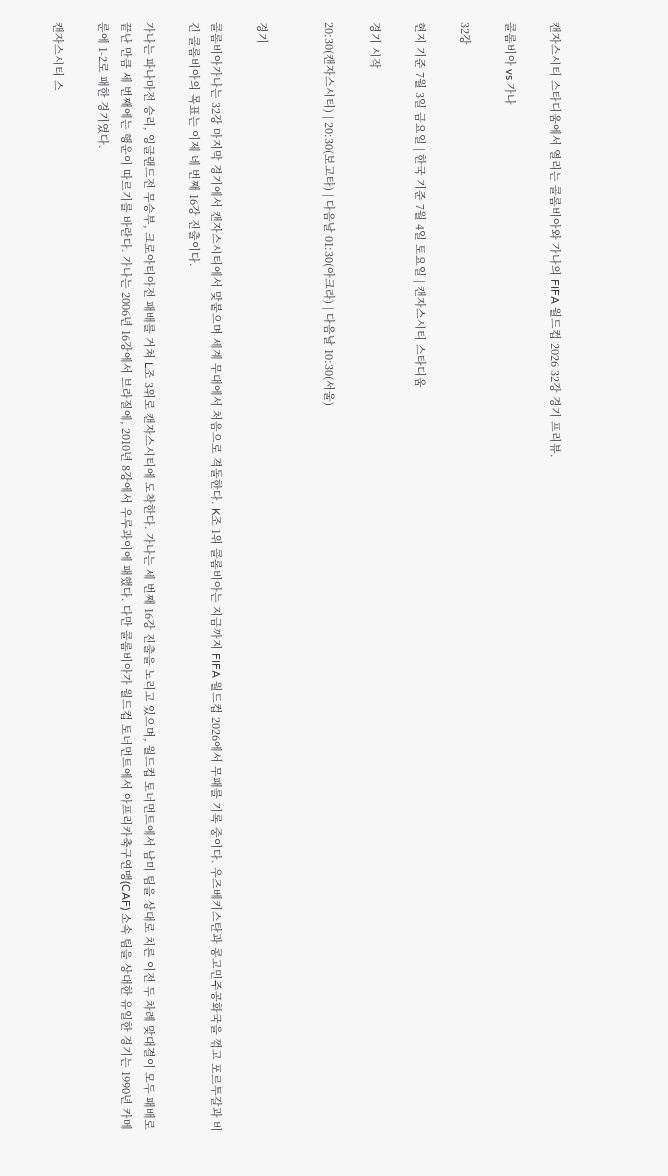캔자스시티 스타디움에서 열리는 콜롬비아와 가나의 FIFA 월드컵 2026 32강 경기 프리뷰.

콜롬비아 vs 가나

32강

현지 기준 7월 3일 금요일 | 한국 기준 7월 4일 토요일 | 캔자스시티 스타디움

경기 시작

20:30(캔자스시티) | 20:30(보고타) | 다음날 01:30(아크라) | 다음날 10:30(서울)


경기

콜롬비아가나는 32강 마지막 경기에서 캔자스시티에서 맞붙으며 세계 무대에서 처음으로 격돌한다. K조 1위 콜롬비아는 지금까지 FIFA 월드컵 2026에서 무패를 기록 중이다. 우즈베키스탄과 콩고민주공화국을 꺾고 포르투갈과 비긴 콜롬비아의 목표는 이제 네 번째 16강 진출이다.

가나는 파나마전 승리, 잉글랜드전 무승부, 크로아티아전 패배를 거쳐 L조 3위로 캔자스시티에 도착한다. 가나는 세 번째 16강 진출을 노리고 있으며, 월드컵 토너먼트에서 남미 팀을 상대로 치른 이전 두 차례 맞대결이 모두 패배로 끝난 만큼 세 번째에는 행운이 따르기를 바란다. 가나는 2006년 16강에서 브라질에, 2010년 8강에서 우루과이에 패했다. 다만 콜롬비아가 월드컵 토너먼트에서 아프리카축구연맹(CAF) 소속 팀을 상대한 유일한 경기는 1990년 카메룬에 1-2로 패한 경기였다.

캔자스시티 스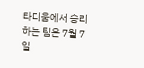타디움에서 승리하는 팀은 7월 7일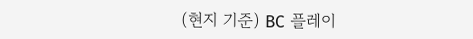(현지 기준) BC 플레이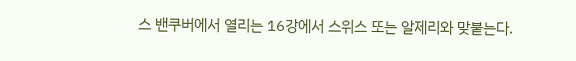스 밴쿠버에서 열리는 16강에서 스위스 또는 알제리와 맞붙는다.